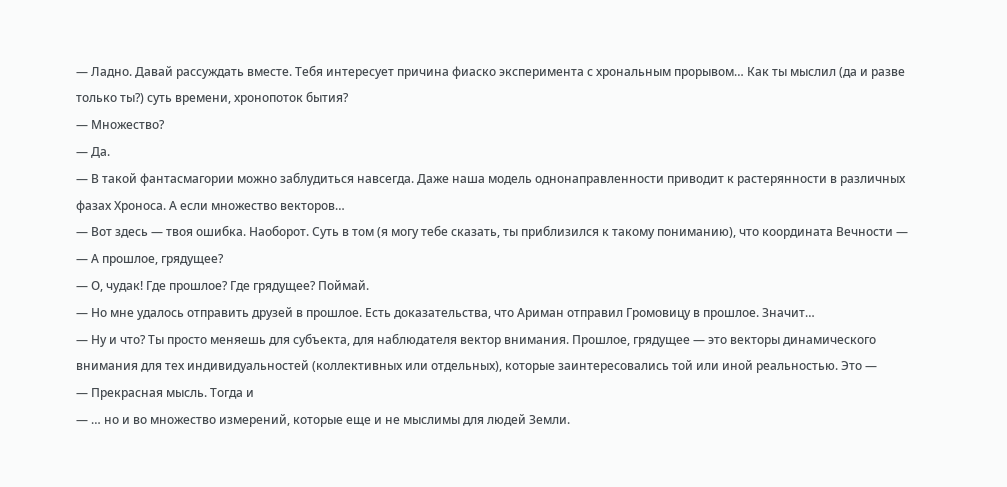— Ладно. Давай рассуждать вместе. Тебя интересует причина фиаско эксперимента с хрональным прорывом… Как ты мыслил (да и разве только ты?) суть времени, хронопоток бытия?
— Множество?
— Да.
— В такой фантасмагории можно заблудиться навсегда. Даже наша модель однонаправленности приводит к растерянности в различных фазах Хроноса. А если множество векторов…
— Вот здесь — твоя ошибка. Наоборот. Суть в том (я могу тебе сказать, ты приблизился к такому пониманию), что координата Вечности —
— А прошлое, грядущее?
— О, чудак! Где прошлое? Где грядущее? Поймай.
— Но мне удалось отправить друзей в прошлое. Есть доказательства, что Ариман отправил Громовицу в прошлое. Значит…
— Ну и что? Ты просто меняешь для субъекта, для наблюдателя вектор внимания. Прошлое, грядущее — это векторы динамического внимания для тех индивидуальностей (коллективных или отдельных), которые заинтересовались той или иной реальностью. Это —
— Прекрасная мысль. Тогда и
— … но и во множество измерений, которые еще и не мыслимы для людей Земли.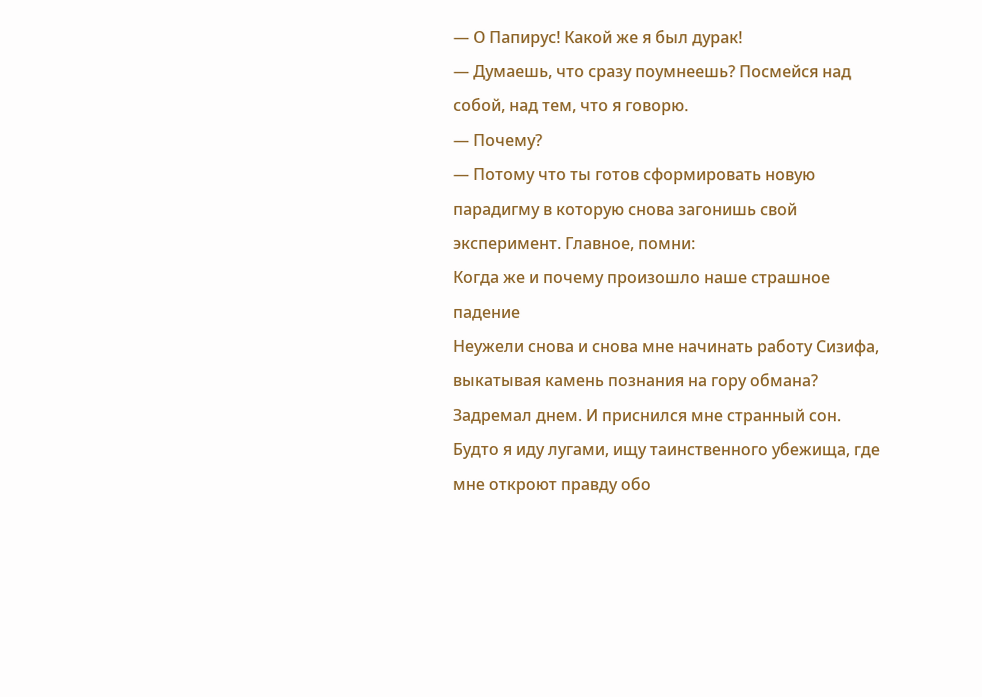— О Папирус! Какой же я был дурак!
— Думаешь, что сразу поумнеешь? Посмейся над собой, над тем, что я говорю.
— Почему?
— Потому что ты готов сформировать новую парадигму в которую снова загонишь свой эксперимент. Главное, помни:
Когда же и почему произошло наше страшное падение
Неужели снова и снова мне начинать работу Сизифа, выкатывая камень познания на гору обмана?
Задремал днем. И приснился мне странный сон. Будто я иду лугами, ищу таинственного убежища, где мне откроют правду обо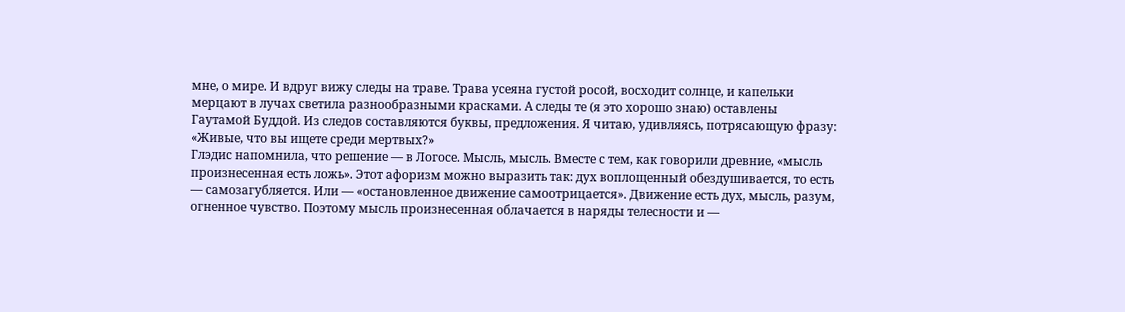мне, о мире. И вдруг вижу следы на траве. Трава усеяна густой росой, восходит солнце, и капельки мерцают в лучах светила разнообразными красками. А следы те (я это хорошо знаю) оставлены Гаутамой Буддой. Из следов составляются буквы, предложения. Я читаю, удивляясь, потрясающую фразу:
«Живые, что вы ищете среди мертвых?»
Глэдис напомнила, что решение — в Логосе. Мысль, мысль. Вместе с тем, как говорили древние, «мысль произнесенная есть ложь». Этот афоризм можно выразить так: дух воплощенный обездушивается, то есть — самозагубляется. Или — «остановленное движение самоотрицается». Движение есть дух, мысль, разум, огненное чувство. Поэтому мысль произнесенная облачается в наряды телесности и —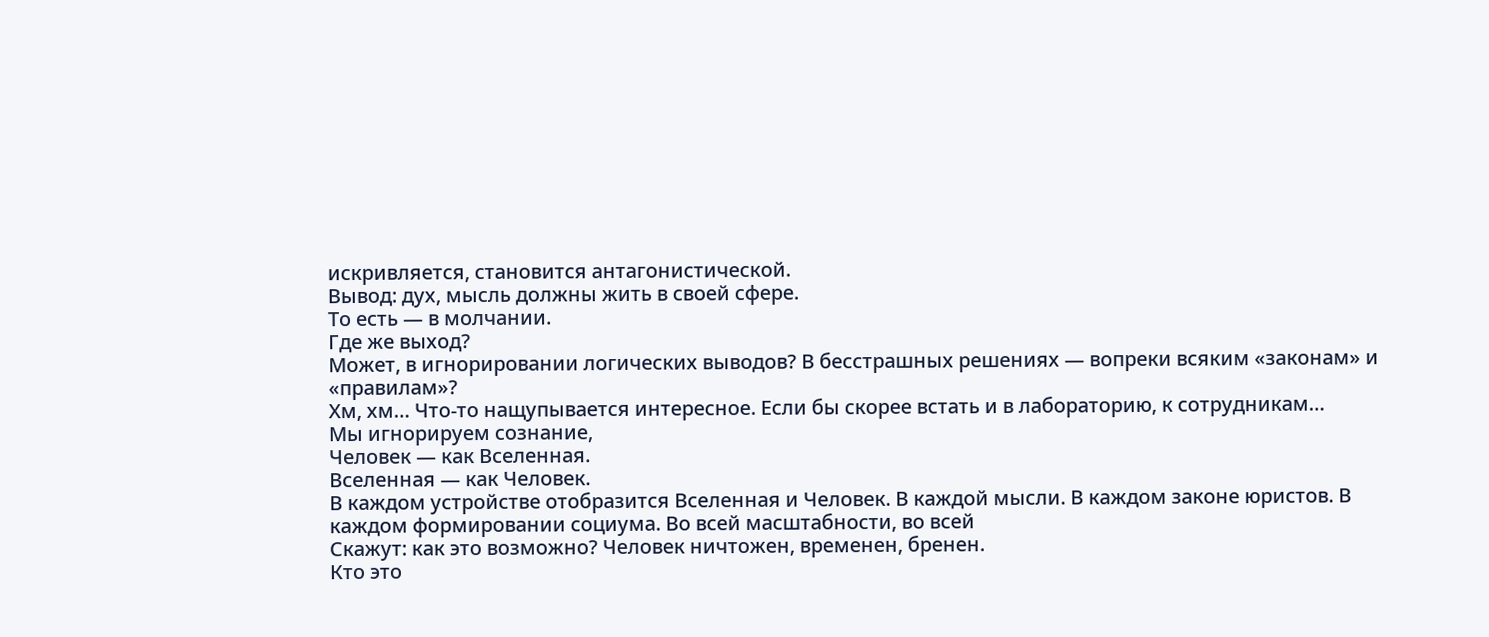искривляется, становится антагонистической.
Вывод: дух, мысль должны жить в своей сфере.
То есть — в молчании.
Где же выход?
Может, в игнорировании логических выводов? В бесстрашных решениях — вопреки всяким «законам» и «правилам»?
Хм, хм… Что-то нащупывается интересное. Если бы скорее встать и в лабораторию, к сотрудникам…
Мы игнорируем сознание,
Человек — как Вселенная.
Вселенная — как Человек.
В каждом устройстве отобразится Вселенная и Человек. В каждой мысли. В каждом законе юристов. В каждом формировании социума. Во всей масштабности, во всей
Скажут: как это возможно? Человек ничтожен, временен, бренен.
Кто это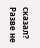сказал? Разве не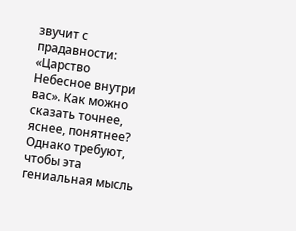звучит с прадавности: «Царство Небесное внутри вас». Как можно сказать точнее, яснее, понятнее?
Однако требуют, чтобы эта гениальная мысль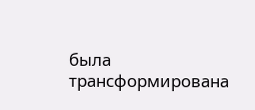была трансформирована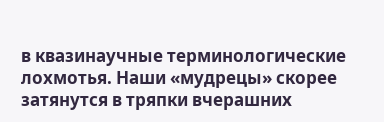в квазинаучные терминологические лохмотья. Наши «мудрецы» скорее затянутся в тряпки вчерашних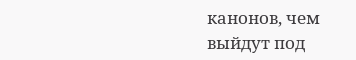канонов, чем выйдут под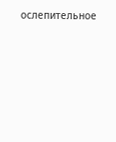ослепительное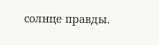солнце правды.